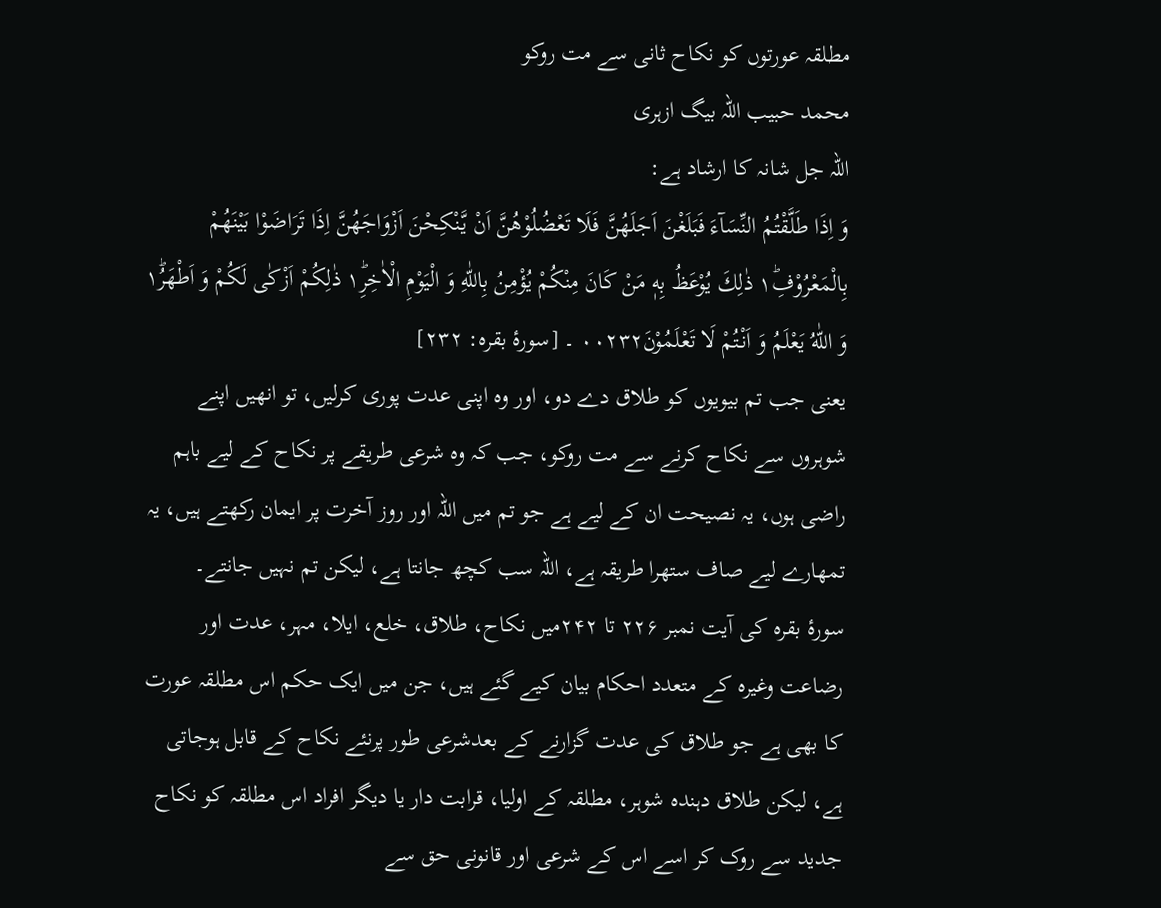مطلقہ عورتوں کو نکاح ثانی سے مت روکو
محمد حبیب اللہ بیگ ازہری
اللہ جل شانہ کا ارشاد ہے:
وَ اِذَا طَلَّقْتُمُ النِّسَآءَ فَبَلَغْنَ اَجَلَهُنَّ فَلَا تَعْضُلُوْهُنَّ اَنْ يَّنْكِحْنَ اَزْوَاجَهُنَّ اِذَا تَرَاضَوْا بَيْنَهُمْ بِالْمَعْرُوْفِ١ؕ ذٰلِكَ يُوْعَظُ بِهٖ مَنْ كَانَ مِنْكُمْ يُؤْمِنُ بِاللّٰهِ وَ الْيَوْمِ الْاٰخِرِ١ؕ ذٰلِكُمْ اَزْكٰى لَكُمْ وَ اَطْهَرُ١ؕ وَ اللّٰهُ يَعْلَمُ وَ اَنْتُمْ لَا تَعْلَمُوْنَ۰۰۲۳۲ ۔ [سورۂ بقرہ: ٢٣٢]
یعنی جب تم بیویوں کو طلاق دے دو، اور وہ اپنی عدت پوری کرلیں، تو انھیں اپنے شوہروں سے نکاح کرنے سے مت روکو، جب کہ وہ شرعی طریقے پر نکاح کے لیے باہم راضی ہوں، یہ نصیحت ان کے لیے ہے جو تم میں اللہ اور روز آخرت پر ایمان رکھتے ہیں، یہ تمھارے لیے صاف ستھرا طریقہ ہے، اللہ سب کچھ جانتا ہے، لیکن تم نہیں جانتے۔
سورۂ بقرہ کی آیت نمبر ۲۲۶ تا ۲۴۲میں نکاح، طلاق، خلع، ایلا، مہر، عدت اور رضاعت وغیرہ کے متعدد احکام بیان کیے گئے ہیں، جن میں ایک حکم اس مطلقہ عورت کا بھی ہے جو طلاق کی عدت گزارنے کے بعدشرعی طور پرنئے نکاح کے قابل ہوجاتی ہے، لیکن طلاق دہندہ شوہر، مطلقہ کے اولیا، قرابت دار یا دیگر افراد اس مطلقہ کو نکاح جدید سے روک کر اسے اس کے شرعی اور قانونی حق سے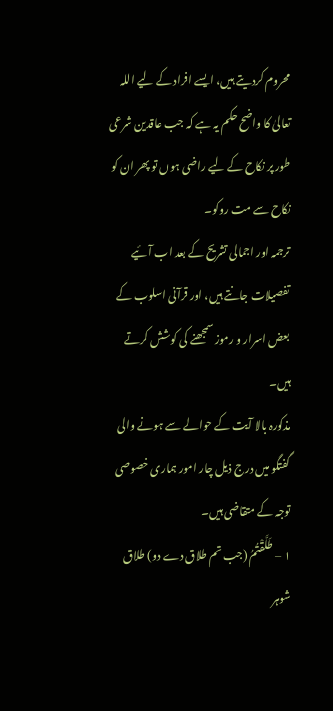محروم کردیتے ہیں، ایسے افراد کے لیے اللہ تعالیٰ کا واضح حکم یہ ہے کہ جب عاقدین شرعی طور پر نکاح کے لیے راضی ہوں تو پھر ان کو نکاح سے مت روکو۔
ترجمہ اور اجمالی تشریح کے بعد اب آئیے تفصیلات جانتے ہیں، اور قرآنی اسلوب کے بعض اسرار و رموز سمجھنے کی کوشش کرتے ہیں۔
مذکورہ بالا آیت کے حوالے سے ہونے والی گفتگو میں درج ذیل چار امور ہماری خصوصی توجہ کے متقاضی ہیں۔
۱ – طَلَّقْتُمُ (جب تم طلاق دے دو) طلاق شوہر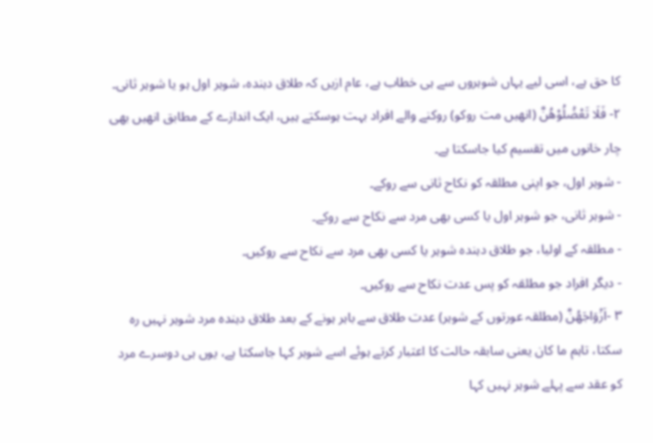کا حق ہے، اسی لیے یہاں شوہروں سے ہی خطاب ہے، عام ازیں کہ طلاق دہندہ، شوہر اول ہو یا شوہر ثانی۔
۲- فَلَا تَعْضُلُوْهُنَّ (انھیں مت روکو) روکنے والے افراد بہت ہوسکتے ہیں، ایک اندازے کے مطابق انھیں بھی چار خانوں میں تقسیم کیا جاسکتا ہے۔
- شوہر اول، جو اپنی مطلقہ کو نکاح ثانی سے روکے۔
- شوہر ثانی، جو شوہر اول یا کسی بھی مرد سے نکاح سے روکے۔
- مطلقہ کے اولیا، جو طلاق دہندہ شوہر یا کسی بھی مرد سے نکاح سے روکیں۔
- دیگر افراد جو مطلقہ کو پس عدت نکاح سے روکیں۔
۳ -اَزْوَاجَهُنَّ (مطلقہ عورتوں کے شوہر) عدت طلاق سے باہر ہونے کے بعد طلاق دہندہ مرد شوہر نہیں رہ سکتا، تاہم ما کان یعنی سابقہ حالت کا اعتبار کرتے ہوئے اسے شوہر کہا جاسکتا ہے، یوں ہی دوسرے مرد کو عقد سے پہلے شوہر نہیں کہا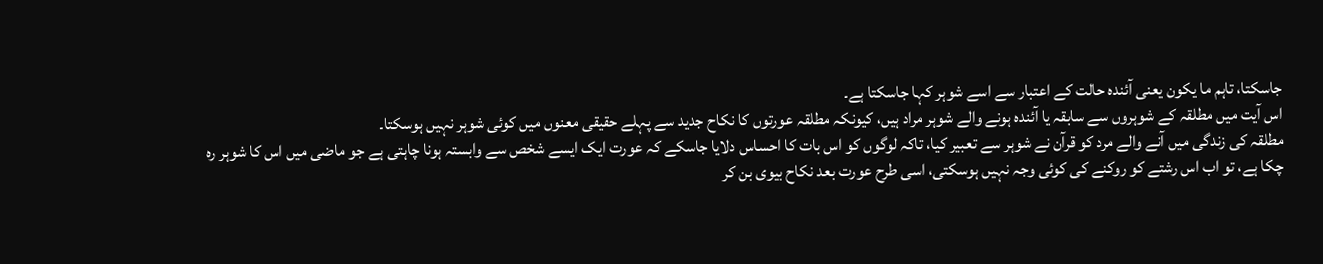جاسکتا، تاہم ما یکون یعنی آئندہ حالت کے اعتبار سے اسے شوہر کہا جاسکتا ہے۔
اس آیت میں مطلقہ کے شوہروں سے سابقہ یا آئندہ ہونے والے شوہر مراد ہیں، کیونکہ مطلقہ عورتوں کا نکاح جدید سے پہلے حقیقی معنوں میں کوئی شوہر نہیں ہوسکتا۔
مطلقہ کی زندگی میں آنے والے مرد کو قرآن نے شوہر سے تعبیر کیا، تاکہ لوگوں کو اس بات کا احساس دلایا جاسکے کہ عورت ایک ایسے شخص سے وابستہ ہونا چاہتی ہے جو ماضی میں اس کا شوہر رہ چکا ہے، تو اب اس رشتے کو روکنے کی کوئی وجہ نہیں ہوسکتی، اسی طرح عورت بعد نکاح بیوی بن کر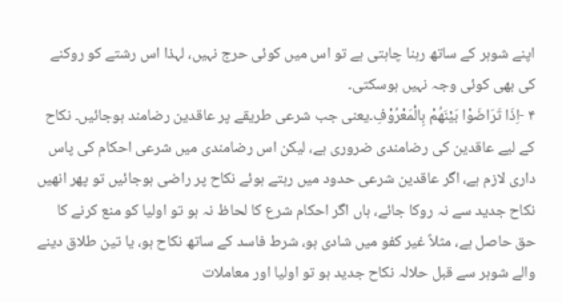اپنے شوہر کے ساتھ رہنا چاہتی ہے تو اس میں کوئی حرج نہیں، لہذا اس رشتے کو روکنے کی بھی کوئی وجہ نہیں ہوسکتی۔
۴ -اِذَا تَرَاضَوْا بَيْنَهُمْ بِالْمَعْرُوْفِ۔یعنی جب شرعی طریقے پر عاقدین رضامند ہوجائیں۔ نکاح کے لیے عاقدین کی رضامندی ضروری ہے، لیکن اس رضامندی میں شرعی احکام کی پاس داری لازم ہے، اگر عاقدین شرعی حدود میں رہتے ہوئے نکاح پر راضی ہوجائیں تو پھر انھیں نکاح جدید سے نہ روکا جائے، ہاں اگر احکام شرع کا لحاظ نہ ہو تو اولیا کو منع کرنے کا حق حاصل ہے، مثلاً غیر کفو میں شادی ہو، شرط فاسد کے ساتھ نکاح ہو، یا تین طلاق دینے والے شوہر سے قبل حلالہ نکاح جدید ہو تو اولیا اور معاملات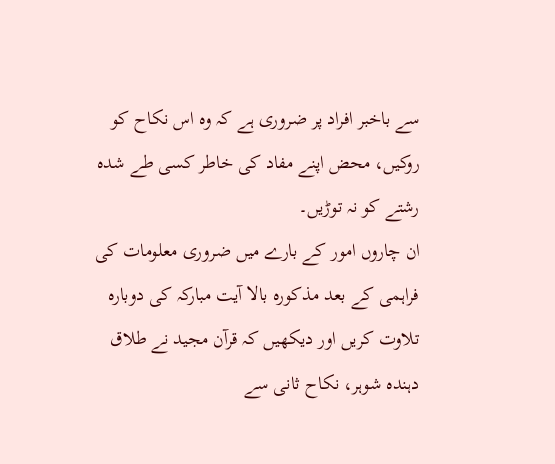سے باخبر افراد پر ضروری ہے کہ وہ اس نکاح کو روکیں، محض اپنے مفاد کی خاطر کسی طے شدہ رشتے کو نہ توڑیں۔
ان چاروں امور کے بارے میں ضروری معلومات کی فراہمی کے بعد مذکورہ بالا آیت مبارکہ کی دوبارہ تلاوت کریں اور دیکھیں کہ قرآن مجید نے طلاق دہندہ شوہر، نکاح ثانی سے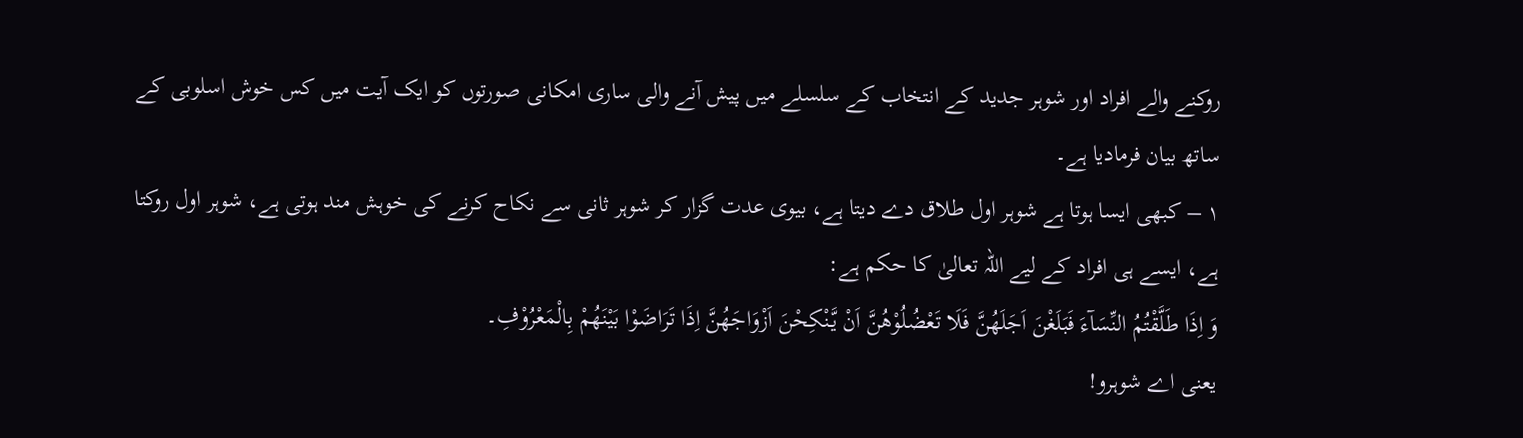روکنے والے افراد اور شوہر جدید کے انتخاب کے سلسلے میں پیش آنے والی ساری امکانی صورتوں کو ایک آیت میں کس خوش اسلوبی کے ساتھ بیان فرمادیا ہے۔
۱ – کبھی ایسا ہوتا ہے شوہر اول طلاق دے دیتا ہے، بیوی عدت گزار کر شوہر ثانی سے نکاح کرنے کی خوہش مند ہوتی ہے، شوہر اول روکتا ہے، ایسے ہی افراد کے لیے اللہ تعالیٰ کا حکم ہے:
وَ اِذَا طَلَّقْتُمُ النِّسَآءَ فَبَلَغْنَ اَجَلَهُنَّ فَلَا تَعْضُلُوْهُنَّ اَنْ يَّنْكِحْنَ اَزْوَاجَهُنَّ اِذَا تَرَاضَوْا بَيْنَهُمْ بِالْمَعْرُوْفِ۔
یعنی اے شوہرو!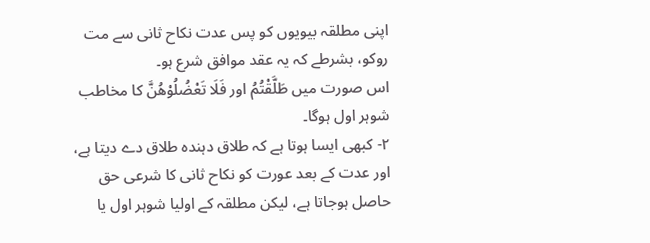اپنی مطلقہ بیویوں کو پس عدت نکاح ثانی سے مت روکو، بشرطے کہ یہ عقد موافق شرع ہو۔
اس صورت میں طَلَّقْتُمُ اور فَلَا تَعْضُلُوْهُنَّ کا مخاطب شوہر اول ہوگا۔
۲- کبھی ایسا ہوتا ہے کہ طلاق دہندہ طلاق دے دیتا ہے، اور عدت کے بعد عورت کو نکاح ثانی کا شرعی حق حاصل ہوجاتا ہے، لیکن مطلقہ کے اولیا شوہر اول یا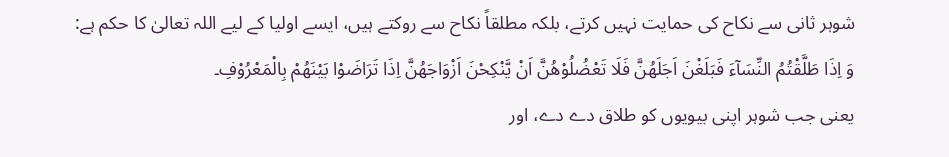شوہر ثانی سے نکاح کی حمایت نہیں کرتے، بلکہ مطلقاً نکاح سے روکتے ہیں، ایسے اولیا کے لیے اللہ تعالیٰ کا حکم ہے:
وَ اِذَا طَلَّقْتُمُ النِّسَآءَ فَبَلَغْنَ اَجَلَهُنَّ فَلَا تَعْضُلُوْهُنَّ اَنْ يَّنْكِحْنَ اَزْوَاجَهُنَّ اِذَا تَرَاضَوْا بَيْنَهُمْ بِالْمَعْرُوْفِ۔
یعنی جب شوہر اپنی بیویوں کو طلاق دے دے، اور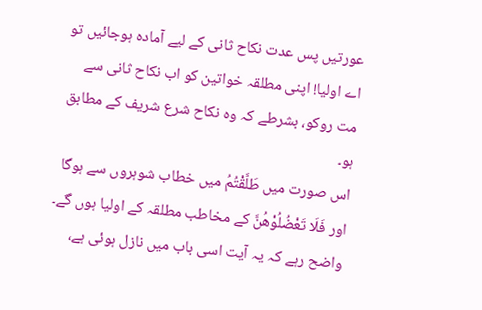عورتیں پس عدت نکاح ثانی کے لیے آمادہ ہوجائیں تو اے اولیا! اپنی مطلقہ خواتین کو اب نکاح ثانی سے مت روکو، بشرطے کہ وہ نکاح شرع شریف کے مطابق ہو۔
اس صورت میں طَلَّقْتُمُ میں خطاب شوہروں سے ہوگا اور فَلَا تَعْضُلُوْهُنَّ کے مخاطب مطلقہ کے اولیا ہوں گے۔
واضح رہے کہ یہ آیت اسی باب میں نازل ہوئی ہے،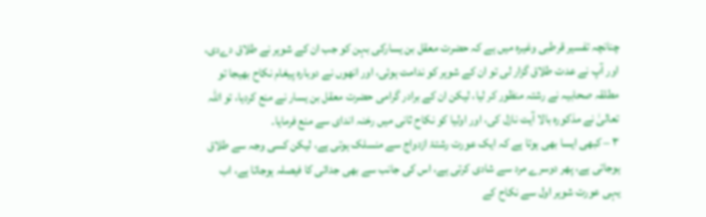چنانچہ تفسیر قرطبی وغیرہ میں ہے کہ حضرت معقل بن یسارکی بہن کو جب ان کے شوہر نے طلاق دےدی، اور آپ نے عدت طلاق گزار لی تو ان کے شوہر کو ندامت ہوئی، اور انھوں نے دوبارہ پیغام نکاح بھیجا تو مطلقہ صحابیہ نے رشتہ منظور کر لیا، لیکن ان کے برادر گرامی حضرت معقل بن یسار نے منع کردیا، تو اللہ تعالیٰ نے مذکورہ بالا آیت نازل کی، اور اولیا کو نکاح ثانی میں رخنہ اندای سے منع فرمایا۔
۳ – کبھی ایسا بھی ہوتا ہے کہ ایک عورت رشتۂ ازدواج سے منسلک ہوتی ہے، لیکن کسی وجہ سے طلاق ہوجاتی ہے، پھر دوسرے مرد سے شادی کرتی ہے، اس کی جانب سے بھی جدائی کا فیصلہ ہوجاتا ہے، اب یہی عورت شوہر اول سے نکاح کے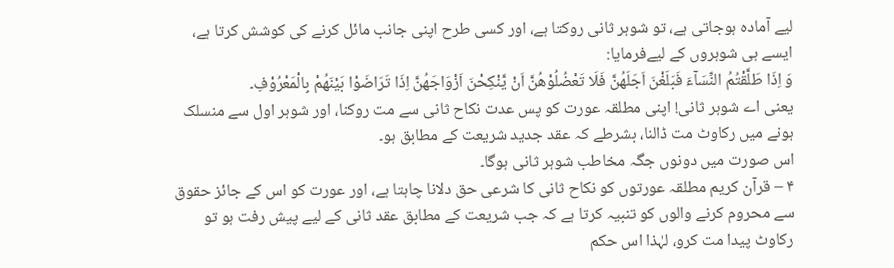لیے آمادہ ہوجاتی ہے، تو شوہر ثانی روکتا ہے، اور کسی طرح اپنی جانب مائل کرنے کی کوشش کرتا ہے، ایسے ہی شوہروں کے لیےفرمایا:
وَ اِذَا طَلَّقْتُمُ النِّسَآءَ فَبَلَغْنَ اَجَلَهُنَّ فَلَا تَعْضُلُوْهُنَّ اَنْ يَّنْكِحْنَ اَزْوَاجَهُنَّ اِذَا تَرَاضَوْا بَيْنَهُمْ بِالْمَعْرُوْفِ۔
یعنی اے شوہر ثانی! اپنی مطلقہ عورت کو پس عدت نکاح ثانی سے مت روکنا، اور شوہر اول سے منسلک ہونے میں رکاوٹ مت ڈالنا، بشرطے کہ عقد جدید شریعت کے مطابق ہو۔
اس صورت میں دونوں جگہ مخاطب شوہر ثانی ہوگا۔
۴ – قرآن کریم مطلقہ عورتوں کو نکاح ثانی کا شرعی حق دلانا چاہتا ہے، اور عورت کو اس کے جائز حقوق سے محروم کرنے والوں کو تنبیہ کرتا ہے کہ جب شریعت کے مطابق عقد ثانی کے لیے پیش رفت ہو تو رکاوٹ پیدا مت کرو، لہٰذا اس حکم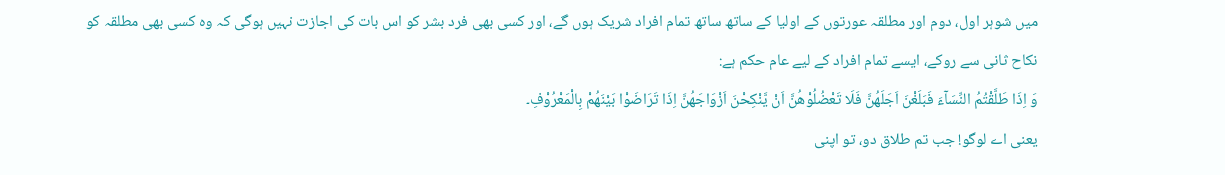میں شوہر اول، دوم اور مطلقہ عورتوں کے اولیا کے ساتھ ساتھ تمام افراد شریک ہوں گے، اور کسی بھی فرد بشر کو اس بات کی اجازت نہیں ہوگی کہ وہ کسی بھی مطلقہ کو نکاح ثانی سے روکے، ایسے تمام افراد کے لیے عام حکم ہے:
وَ اِذَا طَلَّقْتُمُ النِّسَآءَ فَبَلَغْنَ اَجَلَهُنَّ فَلَا تَعْضُلُوْهُنَّ اَنْ يَّنْكِحْنَ اَزْوَاجَهُنَّ اِذَا تَرَاضَوْا بَيْنَهُمْ بِالْمَعْرُوْفِ۔
یعنی اے لوگو! جب تم طلاق دو، تو اپنی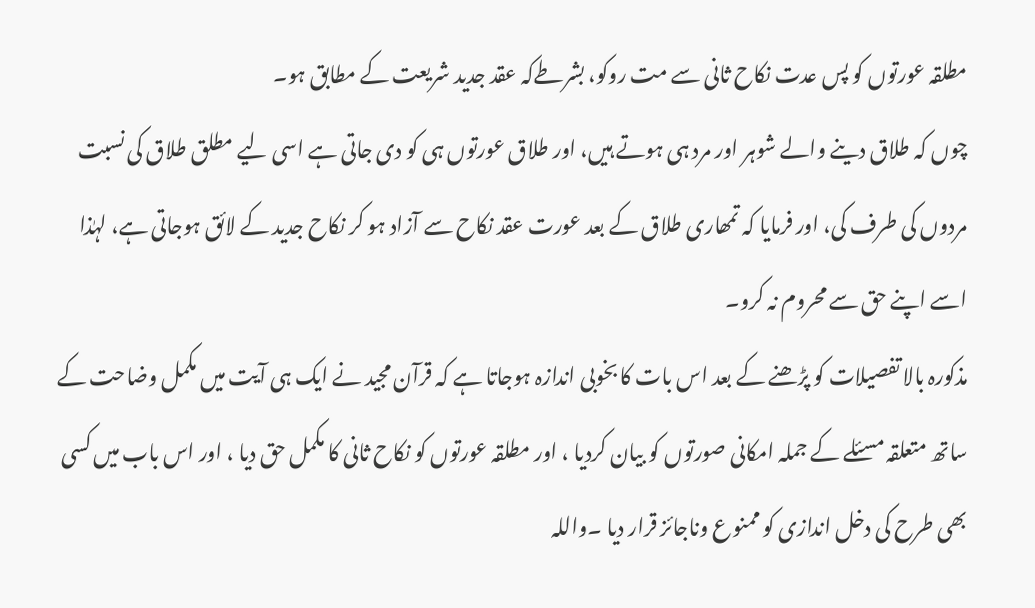مطلقہ عورتوں کو پس عدت نکاح ثانی سے مت روکو، بشرطےکہ عقد جدید شریعت کے مطابق ہو۔
چوں کہ طلاق دینے والے شوہر اور مرد ہی ہوتے ہیں، اور طلاق عورتوں ہی کو دی جاتی ہے اسی لیے مطلق طلاق کی نسبت مردوں کی طرف کی، اور فرمایا کہ تمھاری طلاق کے بعد عورت عقد نکاح سے آزاد ہو کر نکاح جدید کے لائق ہوجاتی ہے، لہٰذا اسے اپنے حق سے محروم نہ کرو۔
مذکورہ بالا تفصیلات کو پڑھنے کے بعد اس بات کا بخوبی اندازہ ہوجاتا ہے کہ قرآن مجید نے ایک ہی آیت میں مکمل وضاحت کے ساتھ متعلقہ مسئلے کے جملہ امکانی صورتوں کو بیان کردیا ، اور مطلقہ عورتوں کو نکاح ثانی کا مکمل حق دیا ، اور اس باب میں کسی بھی طرح کی دخل اندازی کو ممنوع وناجائز قرار دیا ۔واللہ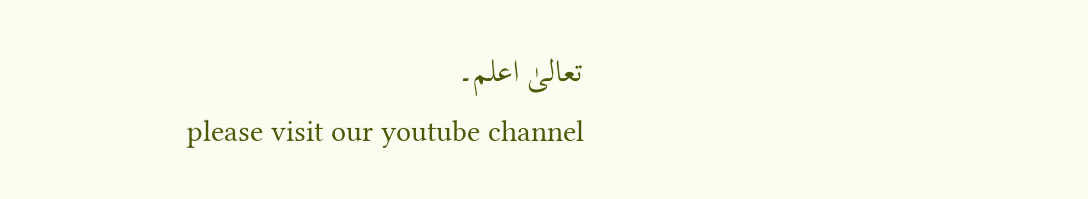تعالیٰ اعلم۔
please visit our youtube channel